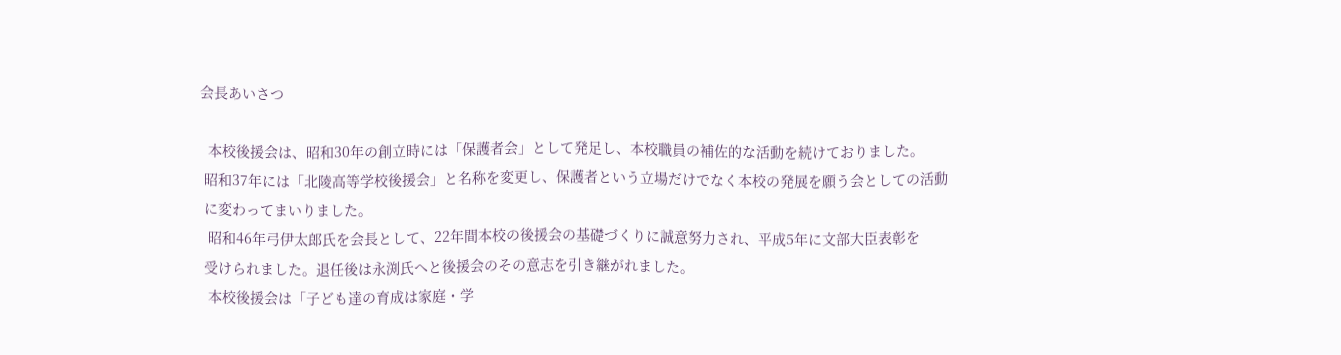会長あいさつ

  本校後援会は、昭和30年の創立時には「保護者会」として発足し、本校職員の補佐的な活動を続けておりました。
 昭和37年には「北陵高等学校後援会」と名称を変更し、保護者という立場だけでなく本校の発展を願う会としての活動
 に変わってまいりました。
  昭和46年弓伊太郎氏を会長として、22年間本校の後援会の基礎づくりに誠意努力され、平成5年に文部大臣表彰を
 受けられました。退任後は永渕氏へと後援会のその意志を引き継がれました。
  本校後援会は「子ども達の育成は家庭・学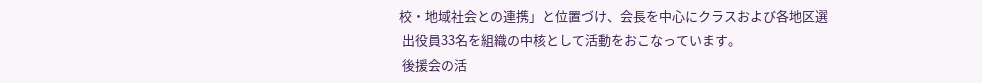校・地域社会との連携」と位置づけ、会長を中心にクラスおよび各地区選
 出役員33名を組織の中核として活動をおこなっています。
 後援会の活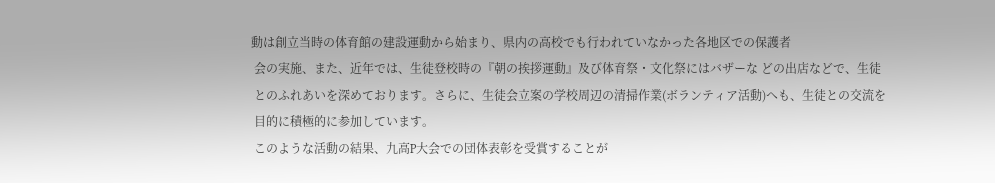動は創立当時の体育館の建設運動から始まり、県内の高校でも行われていなかった各地区での保護者
 会の実施、また、近年では、生徒登校時の『朝の挨拶運動』及び体育祭・文化祭にはバザーな どの出店などで、生徒
 とのふれあいを深めております。さらに、生徒会立案の学校周辺の清掃作業(ボランティア活動)へも、生徒との交流を
 目的に積極的に参加しています。
 このような活動の結果、九高P大会での団体表彰を受賞することが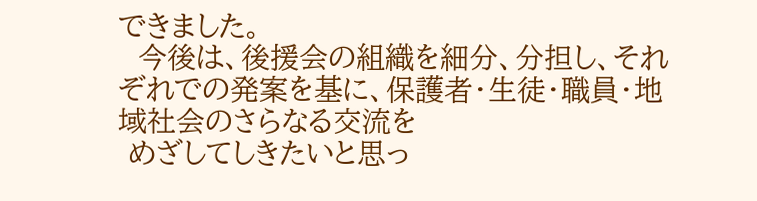できました。
  今後は、後援会の組織を細分、分担し、それぞれでの発案を基に、保護者・生徒・職員・地域社会のさらなる交流を
 めざしてしきたいと思っ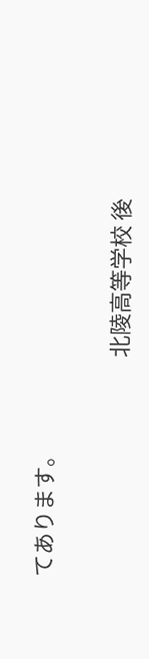てあります。

                                            北陵高等学校 後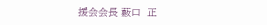援会会長 藪口  正